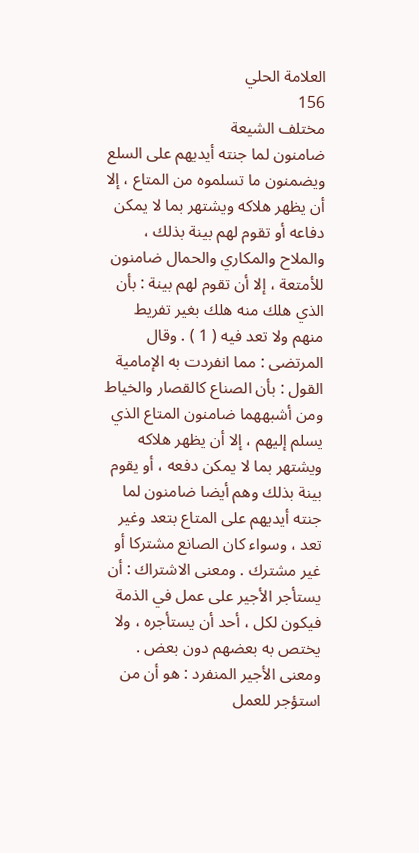العلامة الحلي
156
مختلف الشيعة
ضامنون لما جنته أيديهم على السلع ويضمنون ما تسلموه من المتاع ، إلا أن يظهر هلاكه ويشتهر بما لا يمكن دفاعه أو تقوم لهم بينة بذلك ، والملاح والمكاري والحمال ضامنون للأمتعة ، إلا أن تقوم لهم بينة : بأن الذي هلك منه هلك بغير تفريط منهم ولا تعد فيه ( 1 ) . وقال المرتضى : مما انفردت به الإمامية القول : بأن الصناع كالقصار والخياط ومن أشبههما ضامنون المتاع الذي يسلم إليهم ، إلا أن يظهر هلاكه ويشتهر بما لا يمكن دفعه ، أو يقوم بينة بذلك وهم أيضا ضامنون لما جنته أيديهم على المتاع بتعد وغير تعد ، وسواء كان الصانع مشتركا أو غير مشترك . ومعنى الاشتراك : أن يستأجر الأجير على عمل في الذمة فيكون لكل ، أحد أن يستأجره ، ولا يختص به بعضهم دون بعض . ومعنى الأجير المنفرد : هو أن من استؤجر للعمل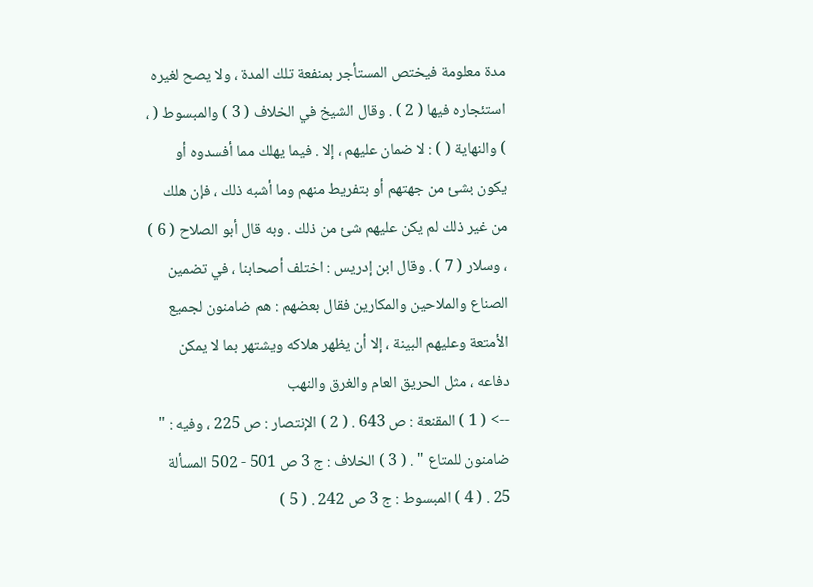مدة معلومة فيختص المستأجر بمنفعة تلك المدة ، ولا يصح لغيره استئجاره فيها ( 2 ) . وقال الشيخ في الخلاف ( 3 ) والمبسوط ( ، ) والنهاية ( ) : لا ضمان عليهم ، إلا . فيما يهلك مما أفسدوه أو يكون بشئ من جهتهم أو بتفريط منهم وما أشبه ذلك ، فإن هلك من غير ذلك لم يكن عليهم شئ من ذلك . وبه قال أبو الصلاح ( 6 ) ، وسلار ( 7 ) . وقال ابن إدريس : اختلف أصحابنا ، في تضمين الصناع والملاحين والمكارين فقال بعضهم : هم ضامنون لجميع الأمتعة وعليهم البينة ، إلا أن يظهر هلاكه ويشتهر بما لا يمكن دفاعه ، مثل الحريق العام والغرق والنهب
--> ( 1 ) المقنعة : ص 643 . ( 2 ) الإنتصار : ص 225 ، وفيه : " ضامنون للمتاع " . ( 3 ) الخلاف : ج 3 ص 501 - 502 المسألة 25 . ( 4 ) المبسوط : ج 3 ص 242 . ( 5 )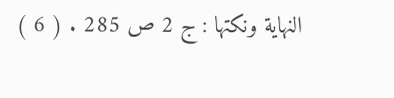النهاية ونكتها : ج 2 ص 285 . ( 6 )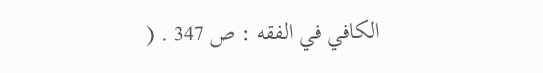الكافي في الفقه : ص 347 . (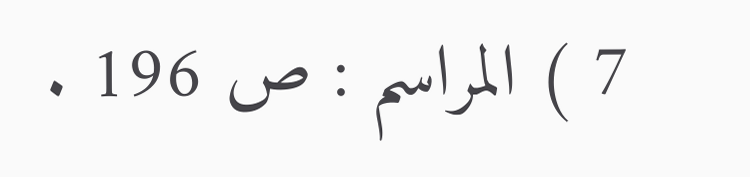7 ) المراسم : ص 196 .